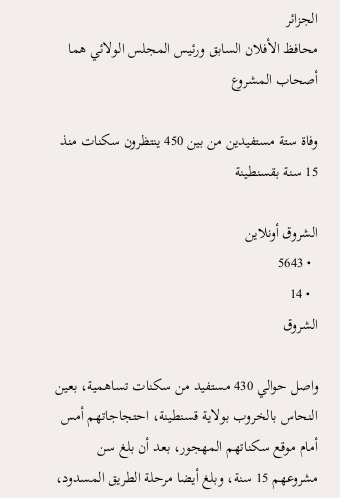الجزائر
محافظ الأفلان السابق ورئيس المجلس الولائي هما أصحاب المشروع

وفاة ستة مستفيدين من بين 450 ينتظرون سكنات منذ 15 سنة بقسنطينة

الشروق أونلاين
  • 5643
  • 14
الشروق

واصل حوالي 430 مستفيد من سكنات تساهمية، بعين النحاس بالخروب بولاية قسنطينة، احتجاجاتهم أمس أمام موقع سكناتهم المهجور، بعد أن بلغ سن مشروعهم 15 سنة، وبلغ أيضا مرحلة الطريق المسدود،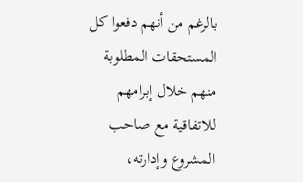بالرغم من أنهم دفعوا كل المستحقات المطلوبة منهم خلال إبرامهم للاتفاقية مع صاحب المشروع وإدارته،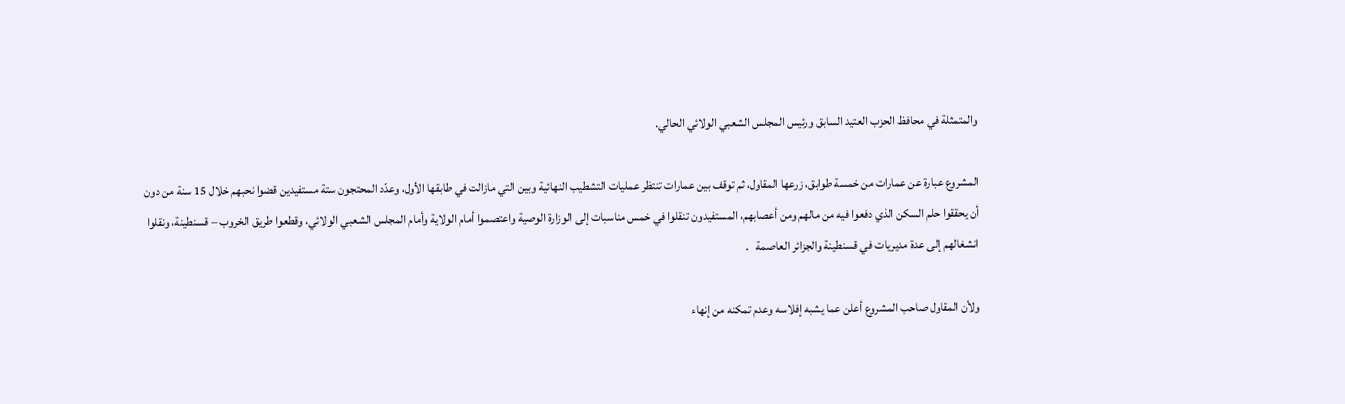والمتمثلة في محافظ الحزب العتيد السابق ورئيس المجلس الشعبي الولائي الحالي.

المشروع عبارة عن عمارات من خمسة طوابق، زرعها المقاول، ثم توقف بين عمارات تنتظر عمليات التشطيب النهائية وبين التي مازالت في طابقها الأول، وعدّد المحتجون ستة مستفيدين قضوا نحبهم خلال 15 سنة من دون أن يحققوا حلم السكن الذي دفعوا فيه من مالهم ومن أعصابهم، المستفيدون تنقلوا في خمس مناسبات إلى الوزارة الوصية واعتصموا أمام الولاية وأمام المجلس الشعبي الولائي، وقطعوا طريق الخروب – قسنطينة، ونقلوا انشغالهم إلى عدة مديريات في قسنطينة والجزائر العاصمة   .

ولأن المقاول صاحب المشروع أعلن عما يشبه إفلاسه وعدم تمكنه من إنهاء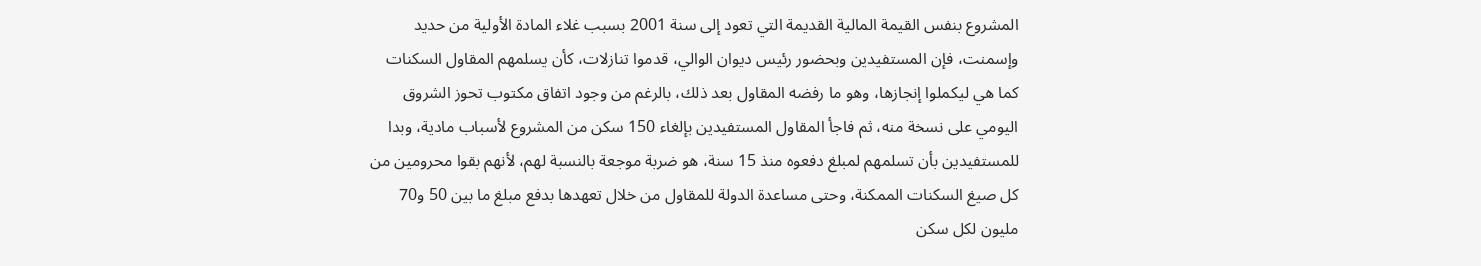المشروع بنفس القيمة المالية القديمة التي تعود إلى سنة 2001 بسبب غلاء المادة الأولية من حديد وإسمنت، فإن المستفيدين وبحضور رئيس ديوان الوالي، قدموا تنازلات، كأن يسلمهم المقاول السكنات كما هي ليكملوا إنجازها، وهو ما رفضه المقاول بعد ذلك، بالرغم من وجود اتفاق مكتوب تحوز الشروق اليومي على نسخة منه، ثم فاجأ المقاول المستفيدين بإلغاء 150 سكن من المشروع لأسباب مادية، وبدا للمستفيدين بأن تسلمهم لمبلغ دفعوه منذ 15 سنة، هو ضربة موجعة بالنسبة لهم، لأنهم بقوا محرومين من كل صيغ السكنات الممكنة، وحتى مساعدة الدولة للمقاول من خلال تعهدها بدفع مبلغ ما بين 50 و70 مليون لكل سكن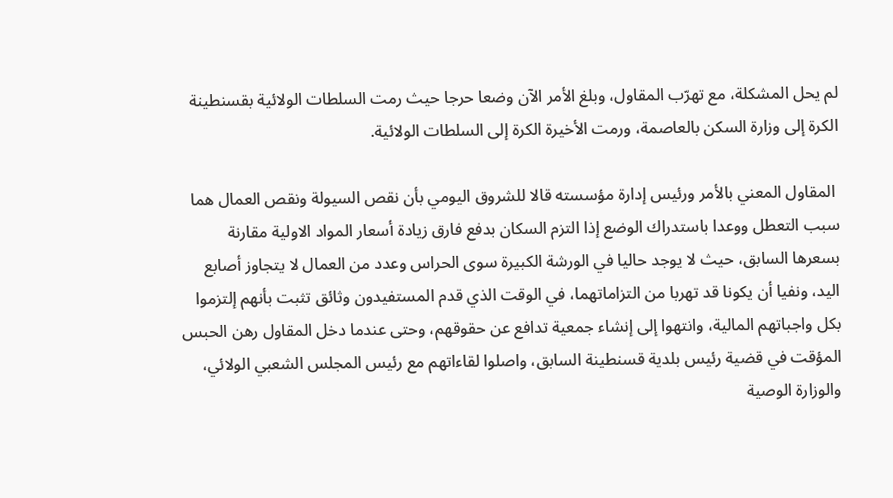لم يحل المشكلة، مع تهرّب المقاول، وبلغ الأمر الآن وضعا حرجا حيث رمت السلطات الولائية بقسنطينة الكرة إلى وزارة السكن بالعاصمة، ورمت الأخيرة الكرة إلى السلطات الولائية.

 المقاول المعني بالأمر ورئيس إدارة مؤسسته قالا للشروق اليومي بأن نقص السيولة ونقص العمال هما سبب التعطل ووعدا باستدراك الوضع إذا التزم السكان بدفع فارق زيادة أسعار المواد الاولية مقارنة بسعرها السابق، حيث لا يوجد حاليا في الورشة الكبيرة سوى الحراس وعدد من العمال لا يتجاوز أصابع اليد، ونفيا أن يكونا قد تهربا من التزاماتهما، في الوقت الذي قدم المستفيدون وثائق تثبت بأنهم إلتزموا بكل واجباتهم المالية، وانتهوا إلى إنشاء جمعية تدافع عن حقوقهم، وحتى عندما دخل المقاول رهن الحبس المؤقت في قضية رئيس بلدية قسنطينة السابق، واصلوا لقاءاتهم مع رئيس المجلس الشعبي الولائي، والوزارة الوصية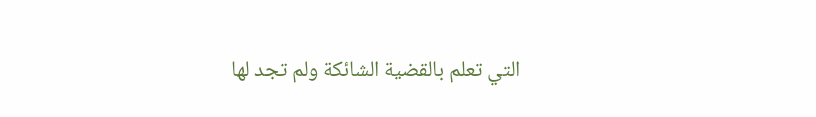التي تعلم بالقضية الشائكة ولم تجد لها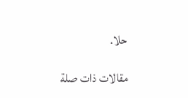حلا.

مقالات ذات صلة